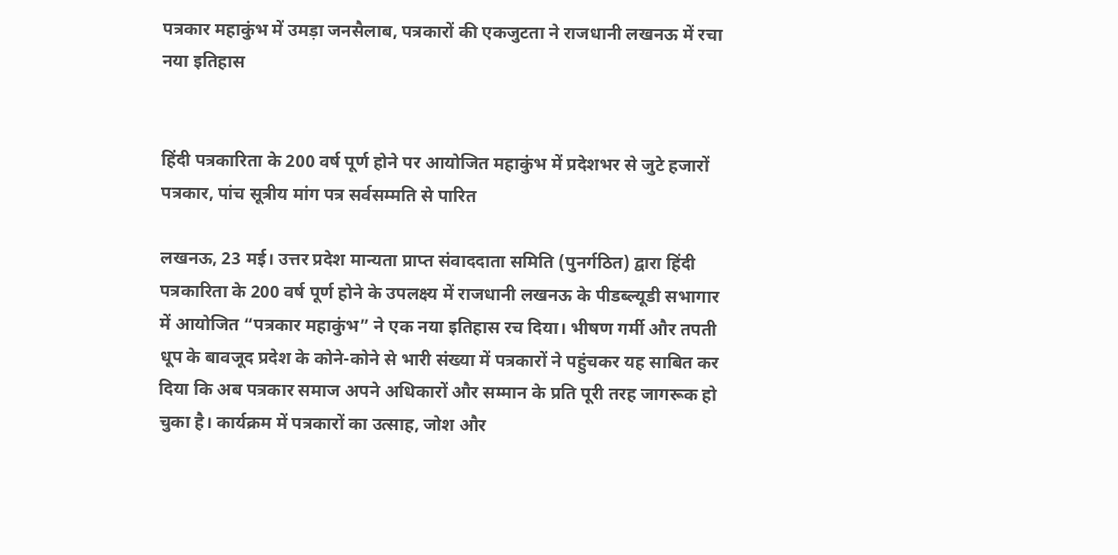पत्रकार महाकुंभ में उमड़ा जनसैलाब, पत्रकारों की एकजुटता ने राजधानी लखनऊ में रचा नया इतिहास


हिंदी पत्रकारिता के 200 वर्ष पूर्ण होने पर आयोजित महाकुंभ में प्रदेशभर से जुटे हजारों पत्रकार, पांच सूत्रीय मांग पत्र सर्वसम्मति से पारित

लखनऊ, 23 मई। उत्तर प्रदेश मान्यता प्राप्त संवाददाता समिति (पुनर्गठित) द्वारा हिंदी पत्रकारिता के 200 वर्ष पूर्ण होने के उपलक्ष्य में राजधानी लखनऊ के पीडब्ल्यूडी सभागार में आयोजित “पत्रकार महाकुंभ” ने एक नया इतिहास रच दिया। भीषण गर्मी और तपती धूप के बावजूद प्रदेश के कोने-कोने से भारी संख्या में पत्रकारों ने पहुंचकर यह साबित कर दिया कि अब पत्रकार समाज अपने अधिकारों और सम्मान के प्रति पूरी तरह जागरूक हो चुका है। कार्यक्रम में पत्रकारों का उत्साह, जोश और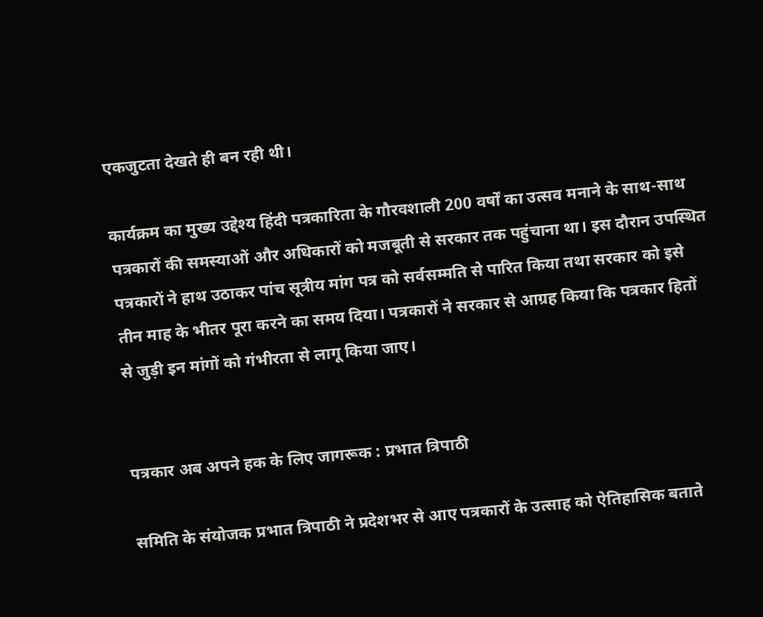एकजुटता देखते ही बन रही थी।

कार्यक्रम का मुख्य उद्देश्य हिंदी पत्रकारिता के गौरवशाली 200 वर्षों का उत्सव मनाने के साथ-साथ पत्रकारों की समस्याओं और अधिकारों को मजबूती से सरकार तक पहुंचाना था। इस दौरान उपस्थित पत्रकारों ने हाथ उठाकर पांच सूत्रीय मांग पत्र को सर्वसम्मति से पारित किया तथा सरकार को इसे तीन माह के भीतर पूरा करने का समय दिया। पत्रकारों ने सरकार से आग्रह किया कि पत्रकार हितों से जुड़ी इन मांगों को गंभीरता से लागू किया जाए।


पत्रकार अब अपने हक के लिए जागरूक : प्रभात त्रिपाठी

समिति के संयोजक प्रभात त्रिपाठी ने प्रदेशभर से आए पत्रकारों के उत्साह को ऐतिहासिक बताते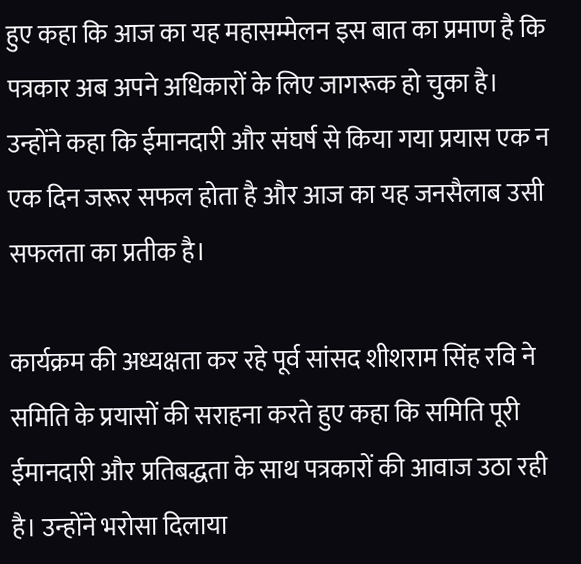हुए कहा कि आज का यह महासम्मेलन इस बात का प्रमाण है कि पत्रकार अब अपने अधिकारों के लिए जागरूक हो चुका है। उन्होंने कहा कि ईमानदारी और संघर्ष से किया गया प्रयास एक न एक दिन जरूर सफल होता है और आज का यह जनसैलाब उसी सफलता का प्रतीक है।

कार्यक्रम की अध्यक्षता कर रहे पूर्व सांसद शीशराम सिंह रवि ने समिति के प्रयासों की सराहना करते हुए कहा कि समिति पूरी ईमानदारी और प्रतिबद्धता के साथ पत्रकारों की आवाज उठा रही है। उन्होंने भरोसा दिलाया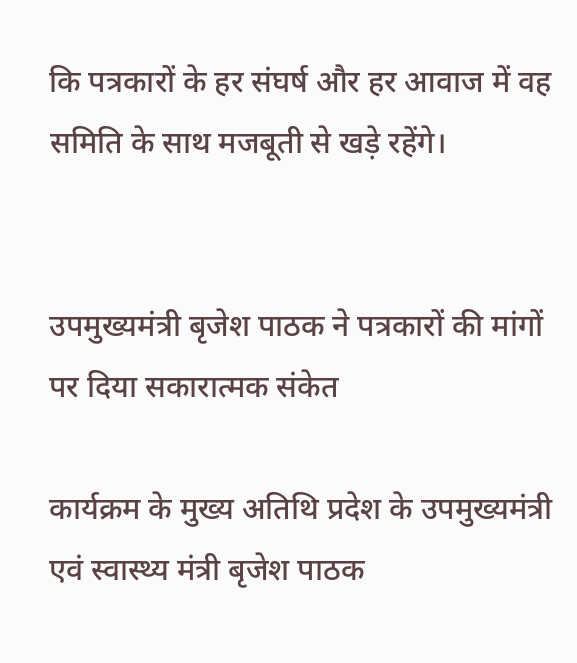कि पत्रकारों के हर संघर्ष और हर आवाज में वह समिति के साथ मजबूती से खड़े रहेंगे।


उपमुख्यमंत्री बृजेश पाठक ने पत्रकारों की मांगों पर दिया सकारात्मक संकेत

कार्यक्रम के मुख्य अतिथि प्रदेश के उपमुख्यमंत्री एवं स्वास्थ्य मंत्री बृजेश पाठक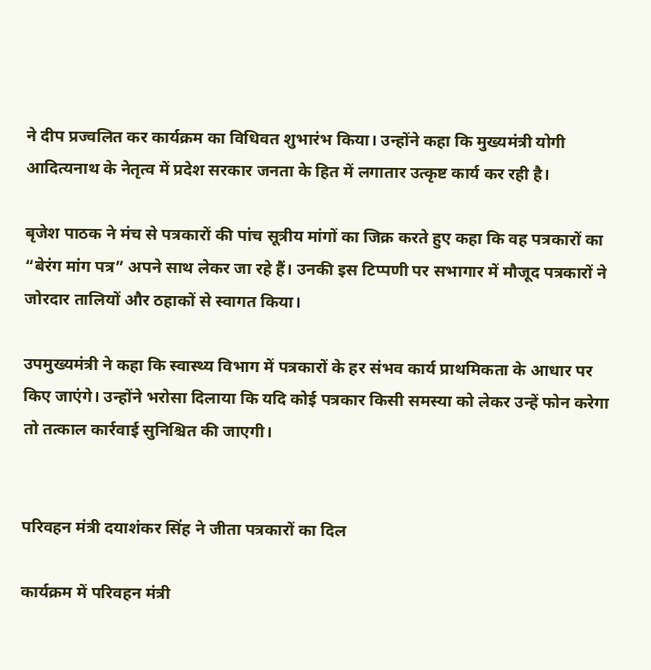ने दीप प्रज्वलित कर कार्यक्रम का विधिवत शुभारंभ किया। उन्होंने कहा कि मुख्यमंत्री योगी आदित्यनाथ के नेतृत्व में प्रदेश सरकार जनता के हित में लगातार उत्कृष्ट कार्य कर रही है।

बृजेश पाठक ने मंच से पत्रकारों की पांच सूत्रीय मांगों का जिक्र करते हुए कहा कि वह पत्रकारों का “बेरंग मांग पत्र” अपने साथ लेकर जा रहे हैं। उनकी इस टिप्पणी पर सभागार में मौजूद पत्रकारों ने जोरदार तालियों और ठहाकों से स्वागत किया।

उपमुख्यमंत्री ने कहा कि स्वास्थ्य विभाग में पत्रकारों के हर संभव कार्य प्राथमिकता के आधार पर किए जाएंगे। उन्होंने भरोसा दिलाया कि यदि कोई पत्रकार किसी समस्या को लेकर उन्हें फोन करेगा तो तत्काल कार्रवाई सुनिश्चित की जाएगी।


परिवहन मंत्री दयाशंकर सिंह ने जीता पत्रकारों का दिल

कार्यक्रम में परिवहन मंत्री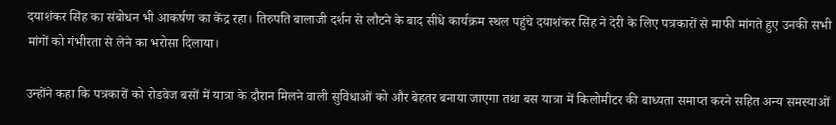दयाशंकर सिंह का संबोधन भी आकर्षण का केंद्र रहा। तिरुपति बालाजी दर्शन से लौटने के बाद सीधे कार्यक्रम स्थल पहुंचे दयाशंकर सिंह ने देरी के लिए पत्रकारों से माफी मांगते हुए उनकी सभी मांगों को गंभीरता से लेने का भरोसा दिलाया।

उन्होंने कहा कि पत्रकारों को रोडवेज बसों में यात्रा के दौरान मिलने वाली सुविधाओं को और बेहतर बनाया जाएगा तथा बस यात्रा में किलोमीटर की बाध्यता समाप्त करने सहित अन्य समस्याओं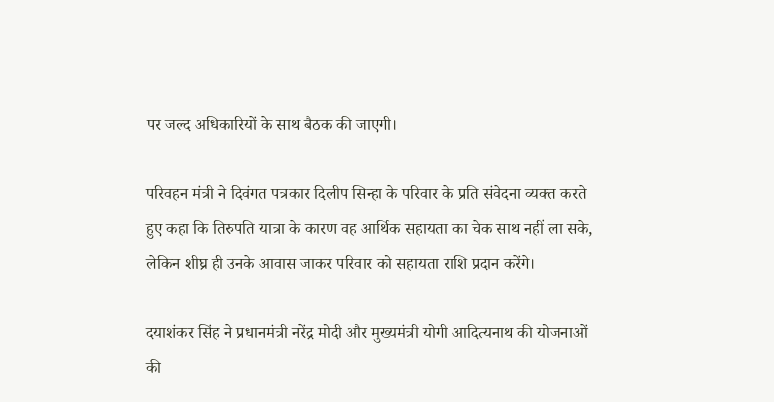पर जल्द अधिकारियों के साथ बैठक की जाएगी।

परिवहन मंत्री ने दिवंगत पत्रकार दिलीप सिन्हा के परिवार के प्रति संवेदना व्यक्त करते हुए कहा कि तिरुपति यात्रा के कारण वह आर्थिक सहायता का चेक साथ नहीं ला सके, लेकिन शीघ्र ही उनके आवास जाकर परिवार को सहायता राशि प्रदान करेंगे।

दयाशंकर सिंह ने प्रधानमंत्री नरेंद्र मोदी और मुख्यमंत्री योगी आदित्यनाथ की योजनाओं की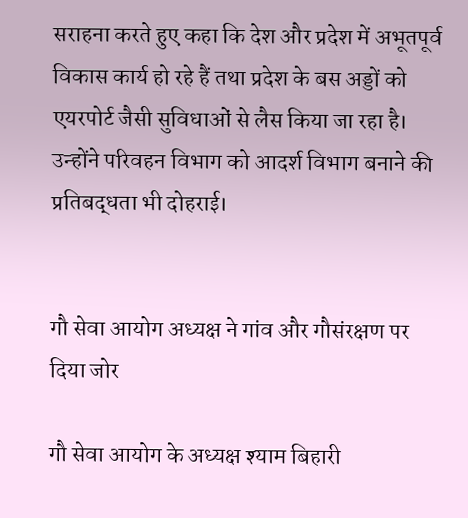सराहना करते हुए कहा कि देश और प्रदेश में अभूतपूर्व विकास कार्य हो रहे हैं तथा प्रदेश के बस अड्डों को एयरपोर्ट जैसी सुविधाओं से लैस किया जा रहा है। उन्होंने परिवहन विभाग को आदर्श विभाग बनाने की प्रतिबद्धता भी दोहराई।


गौ सेवा आयोग अध्यक्ष ने गांव और गौसंरक्षण पर दिया जोर

गौ सेवा आयोग के अध्यक्ष श्याम बिहारी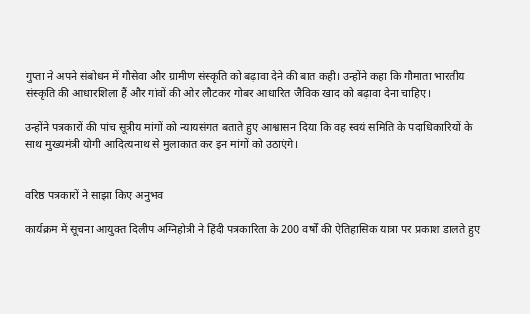गुप्ता ने अपने संबोधन में गौसेवा और ग्रामीण संस्कृति को बढ़ावा देने की बात कही। उन्होंने कहा कि गौमाता भारतीय संस्कृति की आधारशिला हैं और गांवों की ओर लौटकर गोबर आधारित जैविक खाद को बढ़ावा देना चाहिए।

उन्होंने पत्रकारों की पांच सूत्रीय मांगों को न्यायसंगत बताते हुए आश्वासन दिया कि वह स्वयं समिति के पदाधिकारियों के साथ मुख्यमंत्री योगी आदित्यनाथ से मुलाकात कर इन मांगों को उठाएंगे।


वरिष्ठ पत्रकारों ने साझा किए अनुभव

कार्यक्रम में सूचना आयुक्त दिलीप अग्निहोत्री ने हिंदी पत्रकारिता के 200 वर्षों की ऐतिहासिक यात्रा पर प्रकाश डालते हुए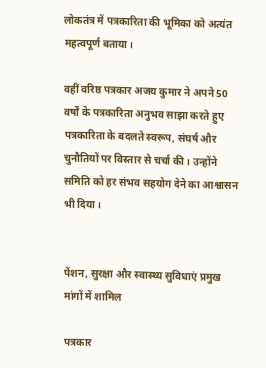लोकतंत्र में पत्रकारिता की भूमिका को अत्यंत महत्वपूर्ण बताया।

वहीं वरिष्ठ पत्रकार अजय कुमार ने अपने 50 वर्षों के पत्रकारिता अनुभव साझा करते हुए पत्रकारिता के बदलते स्वरूप, संघर्ष और चुनौतियों पर विस्तार से चर्चा की। उन्होंने समिति को हर संभव सहयोग देने का आश्वासन भी दिया।


पेंशन, सुरक्षा और स्वास्थ्य सुविधाएं प्रमुख मांगों में शामिल

पत्रकार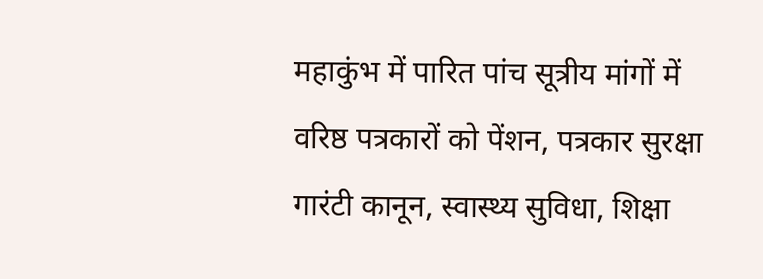महाकुंभ में पारित पांच सूत्रीय मांगों में वरिष्ठ पत्रकारों को पेंशन, पत्रकार सुरक्षा गारंटी कानून, स्वास्थ्य सुविधा, शिक्षा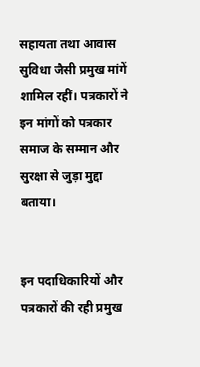सहायता तथा आवास सुविधा जैसी प्रमुख मांगें शामिल रहीं। पत्रकारों ने इन मांगों को पत्रकार समाज के सम्मान और सुरक्षा से जुड़ा मुद्दा बताया।


इन पदाधिकारियों और पत्रकारों की रही प्रमुख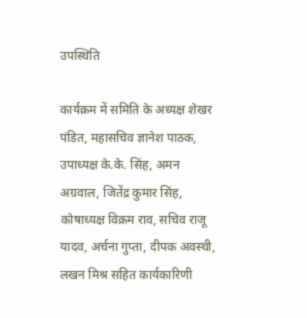उपस्थिति

कार्यक्रम में समिति के अध्यक्ष शेखर पंडित, महासचिव ज्ञानेश पाठक, उपाध्यक्ष के.के. सिंह, अमन अग्रवाल, जितेंद्र कुमार सिंह, कोषाध्यक्ष विक्रम राव, सचिव राजू यादव, अर्चना गुप्ता, दीपक अवस्थी, लखन मिश्र सहित कार्यकारिणी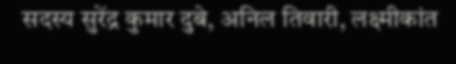सदस्य सुरेंद्र कुमार दुबे, अनिल तिवारी, लक्ष्मीकांत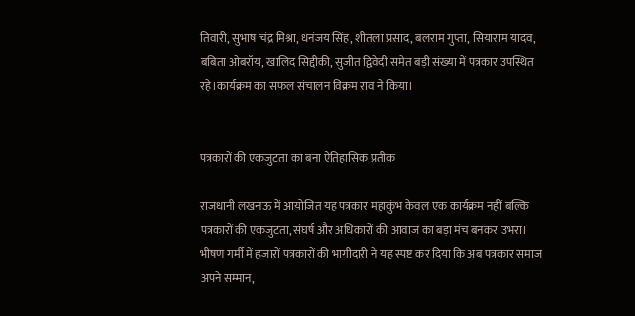तिवारी, सुभाष चंद्र मिश्रा, धनंजय सिंह, शीतला प्रसाद, बलराम गुप्ता, सियाराम यादव, बबिता ओबरॉय, खालिद सिद्दीकी, सुजीत द्विवेदी समेत बड़ी संख्या में पत्रकार उपस्थित रहे।कार्यक्रम का सफल संचालन विक्रम राव ने किया।


पत्रकारों की एकजुटता का बना ऐतिहासिक प्रतीक

राजधानी लखनऊ में आयोजित यह पत्रकार महाकुंभ केवल एक कार्यक्रम नहीं बल्कि पत्रकारों की एकजुटता, संघर्ष और अधिकारों की आवाज का बड़ा मंच बनकर उभरा। भीषण गर्मी में हजारों पत्रकारों की भागीदारी ने यह स्पष्ट कर दिया कि अब पत्रकार समाज अपने सम्मान,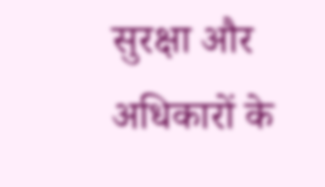सुरक्षा और अधिकारों के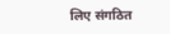लिए संगठित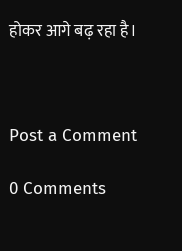होकर आगे बढ़ रहा है।



Post a Comment

0 Comments